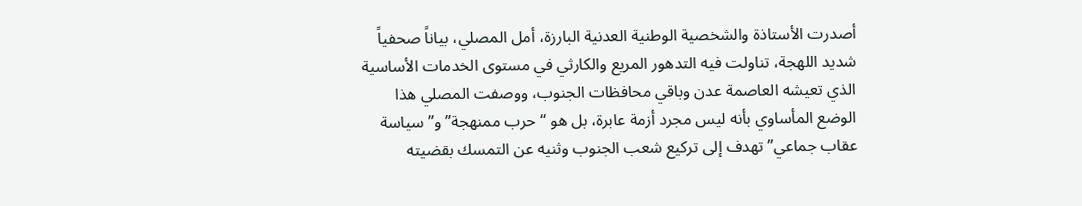أصدرت الأستاذة والشخصية الوطنية العدنية البارزة، أمل المصلي، بياناً صحفياً شديد اللهجة، تناولت فيه التدهور المريع والكارثي في مستوى الخدمات الأساسية الذي تعيشه العاصمة عدن وباقي محافظات الجنوب، ووصفت المصلي هذا الوضع المأساوي بأنه ليس مجرد أزمة عابرة، بل هو “حرب ممنهجة” و”سياسة عقاب جماعي” تهدف إلى تركيع شعب الجنوب وثنيه عن التمسك بقضيته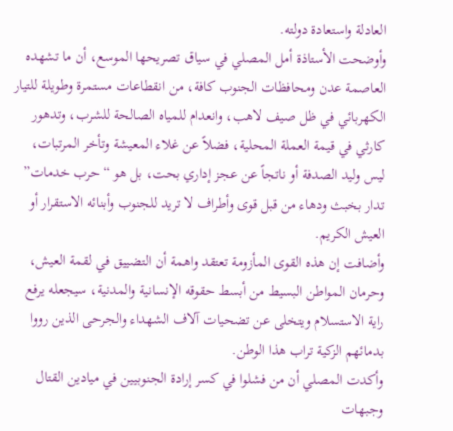العادلة واستعادة دولته.
وأوضحت الأستاذة أمل المصلي في سياق تصريحها الموسع، أن ما تشهده العاصمة عدن ومحافظات الجنوب كافة، من انقطاعات مستمرة وطويلة للتيار الكهربائي في ظل صيف لاهب، وانعدام للمياه الصالحة للشرب، وتدهور كارثي في قيمة العملة المحلية، فضلاً عن غلاء المعيشة وتأخر المرتبات، ليس وليد الصدفة أو ناتجاً عن عجز إداري بحت، بل هو “حرب خدمات” تدار بخبث ودهاء من قبل قوى وأطراف لا تريد للجنوب وأبنائه الاستقرار أو العيش الكريم.
وأضافت إن هذه القوى المأزومة تعتقد واهمة أن التضييق في لقمة العيش، وحرمان المواطن البسيط من أبسط حقوقه الإنسانية والمدنية، سيجعله يرفع راية الاستسلام ويتخلى عن تضحيات آلاف الشهداء والجرحى الذين رووا بدمائهم الزكية تراب هذا الوطن.
وأكدت المصلي أن من فشلوا في كسر إرادة الجنوبيين في ميادين القتال وجبهات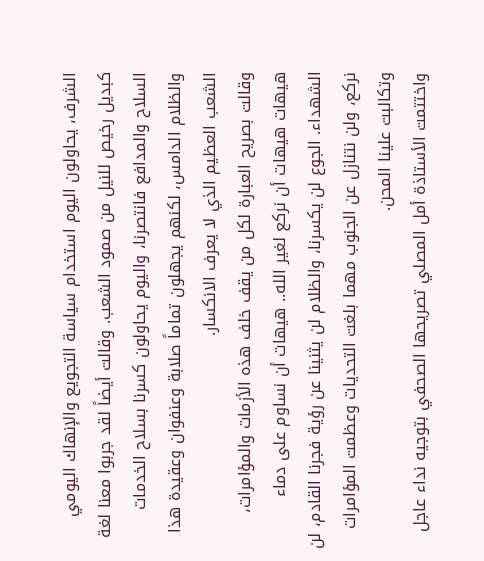الشرف، يحاولون اليوم استخدام سياسة التجويع والإنهاك اليومي كبديل رخيص للنيل من صمود الشعب. وقالت أيضاً لقد جربوا معنا لغة السلاح والمدافع فانتصرنا، واليوم يحاولون كسرنا بسلاح الخدمات والظلام الدامس، لكنهم يجهلون تماماً صلابة وعنفوان وعقيدة هذا الشعب العظيم الذي لا يعرف الانكسار.
وقالت بصريح العبارة لكل من يقف خلف هذه الأزمات والمؤامرات، هيهات هيهات أن نركع لغير الله.. هيهات أن نساوم على دماء الشهداء. الجوع لن يكسرنا، والظلام لن يثنينا عن رؤية فجرنا القادم، لن نركع، ولن نتنازل عن الجنوب مهما بلغت التحديات وعظمت المؤامرات وتكالبت علينا المحن.
واختتمت الأستاذة أمل المصلي تصريحها الصحفي بتوجيه نداء عاجل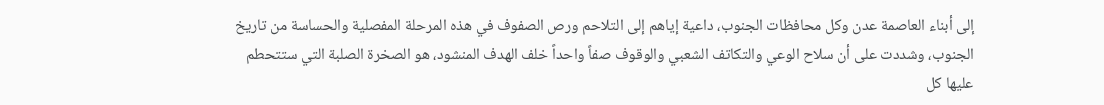إلى أبناء العاصمة عدن وكل محافظات الجنوب، داعية إياهم إلى التلاحم ورص الصفوف في هذه المرحلة المفصلية والحساسة من تاريخ الجنوب، وشددت على أن سلاح الوعي والتكاتف الشعبي والوقوف صفاً واحداً خلف الهدف المنشود، هو الصخرة الصلبة التي ستتحطم عليها كل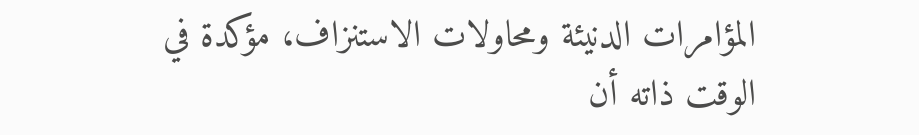المؤامرات الدنيئة ومحاولات الاستنزاف، مؤكدة في الوقت ذاته أن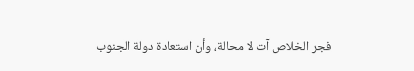فجر الخلاص آت لا محالة، وأن استعادة دولة الجنوب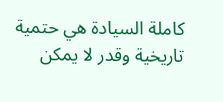كاملة السيادة هي حتمية تاريخية وقدر لا يمكن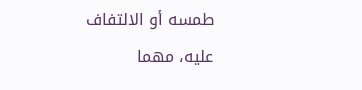طمسه أو الالتفاف عليه، مهما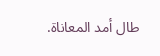طال أمد المعاناة.